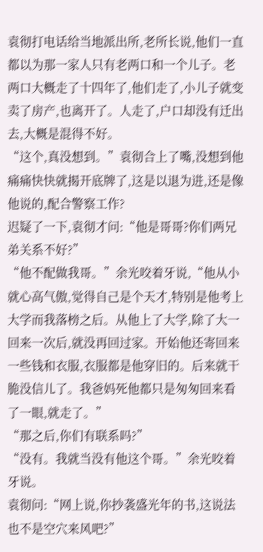袁彻打电话给当地派出所,老所长说,他们一直都以为那一家人只有老两口和一个儿子。老两口大概走了十四年了,他们走了,小儿子就变卖了房产,也离开了。人走了,户口却没有迁出去,大概是混得不好。
“这个,真没想到。”袁彻合上了嘴,没想到他痛痛快快就揭开底牌了,这是以退为进,还是像他说的,配合警察工作?
迟疑了一下,袁彻才问:“他是哥哥?你们两兄弟关系不好?”
“他不配做我哥。”余光咬着牙说,“他从小就心高气傲,觉得自己是个天才,特别是他考上大学而我落榜之后。从他上了大学,除了大一回来一次后,就没再回过家。开始他还寄回来一些钱和衣服,衣服都是他穿旧的。后来就干脆没信儿了。我爸妈死他都只是匆匆回来看了一眼,就走了。”
“那之后,你们有联系吗?”
“没有。我就当没有他这个哥。”余光咬着牙说。
袁彻问:“网上说,你抄袭盛光年的书,这说法也不是空穴来风吧?”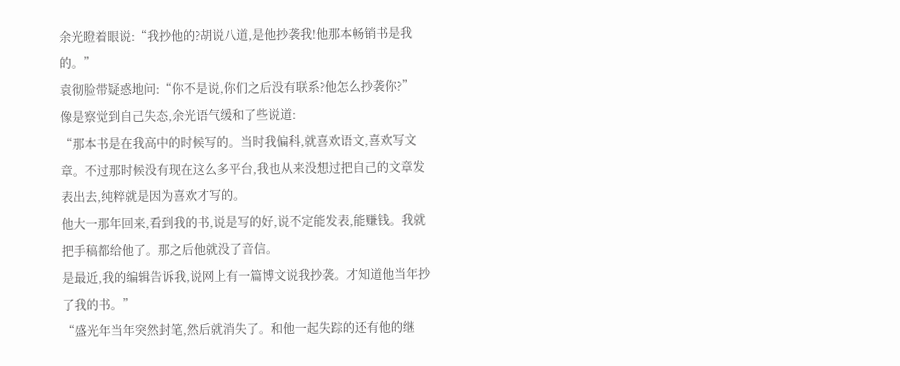余光瞪着眼说:“我抄他的?胡说八道,是他抄袭我!他那本畅销书是我的。”
袁彻脸带疑惑地问:“你不是说,你们之后没有联系?他怎么抄袭你?”
像是察觉到自己失态,余光语气缓和了些说道:
“那本书是在我高中的时候写的。当时我偏科,就喜欢语文,喜欢写文章。不过那时候没有现在这么多平台,我也从来没想过把自己的文章发表出去,纯粹就是因为喜欢才写的。
他大一那年回来,看到我的书,说是写的好,说不定能发表,能赚钱。我就把手稿都给他了。那之后他就没了音信。
是最近,我的编辑告诉我,说网上有一篇博文说我抄袭。才知道他当年抄了我的书。”
“盛光年当年突然封笔,然后就消失了。和他一起失踪的还有他的继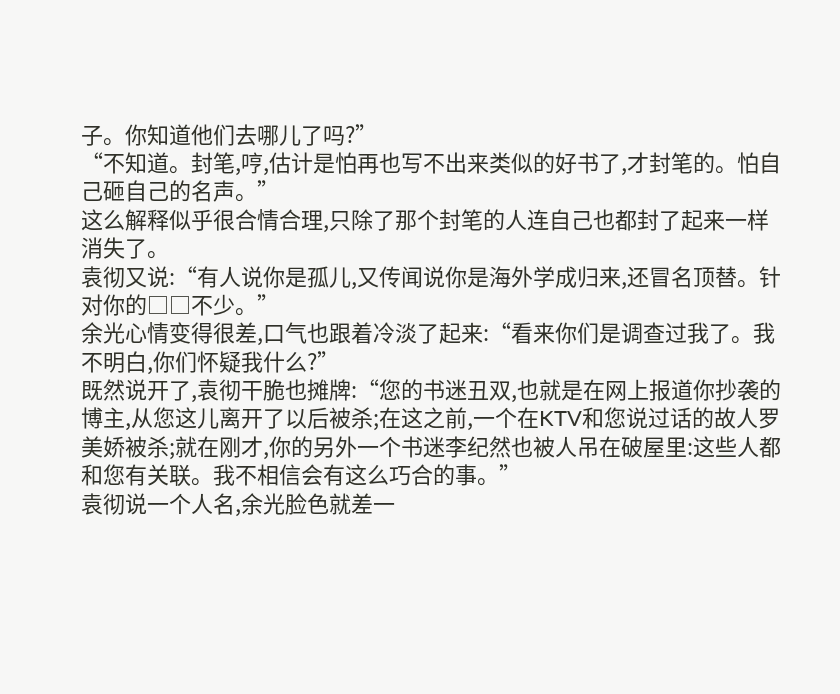子。你知道他们去哪儿了吗?”
“不知道。封笔,哼,估计是怕再也写不出来类似的好书了,才封笔的。怕自己砸自己的名声。”
这么解释似乎很合情合理,只除了那个封笔的人连自己也都封了起来一样消失了。
袁彻又说:“有人说你是孤儿,又传闻说你是海外学成归来,还冒名顶替。针对你的□□不少。”
余光心情变得很差,口气也跟着冷淡了起来:“看来你们是调查过我了。我不明白,你们怀疑我什么?”
既然说开了,袁彻干脆也摊牌:“您的书迷丑双,也就是在网上报道你抄袭的博主,从您这儿离开了以后被杀;在这之前,一个在KTV和您说过话的故人罗美娇被杀;就在刚才,你的另外一个书迷李纪然也被人吊在破屋里:这些人都和您有关联。我不相信会有这么巧合的事。”
袁彻说一个人名,余光脸色就差一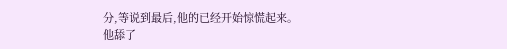分,等说到最后,他的已经开始惊慌起来。
他舔了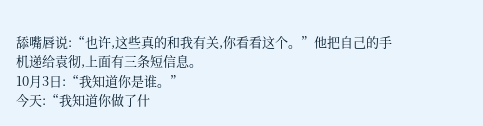舔嘴唇说:“也许,这些真的和我有关,你看看这个。”他把自己的手机递给袁彻,上面有三条短信息。
10月3日:“我知道你是谁。”
今天:“我知道你做了什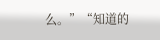么。”“知道的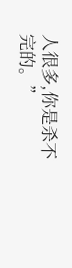人很多,你是杀不完的。”